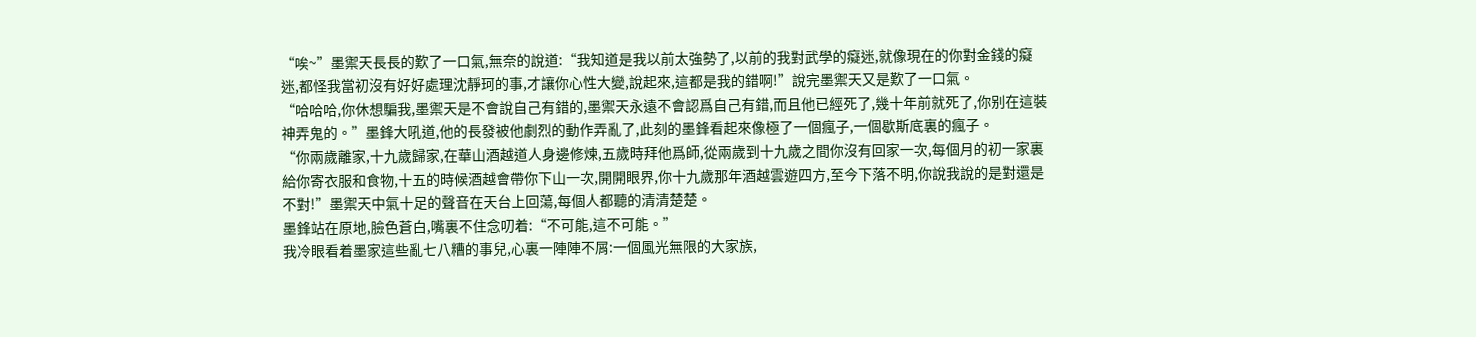“唉~”墨禦天長長的歎了一口氣,無奈的說道:“我知道是我以前太強勢了,以前的我對武學的癡迷,就像現在的你對金錢的癡迷,都怪我當初沒有好好處理沈靜珂的事,才讓你心性大變,說起來,這都是我的錯啊!”說完墨禦天又是歎了一口氣。
“哈哈哈,你休想騙我,墨禦天是不會說自己有錯的,墨禦天永遠不會認爲自己有錯,而且他已經死了,幾十年前就死了,你别在這裝神弄鬼的。”墨鋒大吼道,他的長發被他劇烈的動作弄亂了,此刻的墨鋒看起來像極了一個瘋子,一個歇斯底裏的瘋子。
“你兩歲離家,十九歲歸家,在華山酒越道人身邊修煉,五歲時拜他爲師,從兩歲到十九歲之間你沒有回家一次,每個月的初一家裏給你寄衣服和食物,十五的時候酒越會帶你下山一次,開開眼界,你十九歲那年酒越雲遊四方,至今下落不明,你說我說的是對還是不對!”墨禦天中氣十足的聲音在天台上回蕩,每個人都聽的清清楚楚。
墨鋒站在原地,臉色蒼白,嘴裏不住念叨着:“不可能,這不可能。”
我冷眼看着墨家這些亂七八糟的事兒,心裏一陣陣不屑:一個風光無限的大家族,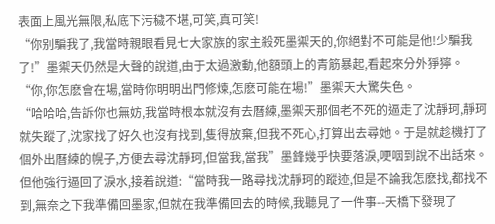表面上風光無限,私底下污穢不堪,可笑,真可笑!
“你别騙我了,我當時親眼看見七大家族的家主殺死墨禦天的,你絕對不可能是他!少騙我了!”墨禦天仍然是大聲的說道,由于太過激動,他額頭上的青筋暴起,看起來分外猙獰。
“你,你怎麽會在場,當時你明明出門修煉,怎麽可能在場!”墨禦天大驚失色。
“哈哈哈,告訴你也無妨,我當時根本就沒有去曆練,墨禦天那個老不死的逼走了沈靜珂,靜珂就失蹤了,沈家找了好久也沒有找到,隻得放棄,但我不死心,打算出去尋她。于是就趁機打了個外出曆練的幌子,方便去尋沈靜珂,但當我,當我”墨鋒幾乎快要落淚,哽咽到說不出話來。
但他強行逼回了淚水,接着說道:“當時我一路尋找沈靜珂的蹤迹,但是不論我怎麽找,都找不到,無奈之下我準備回墨家,但就在我準備回去的時候,我聽見了一件事--天橋下發現了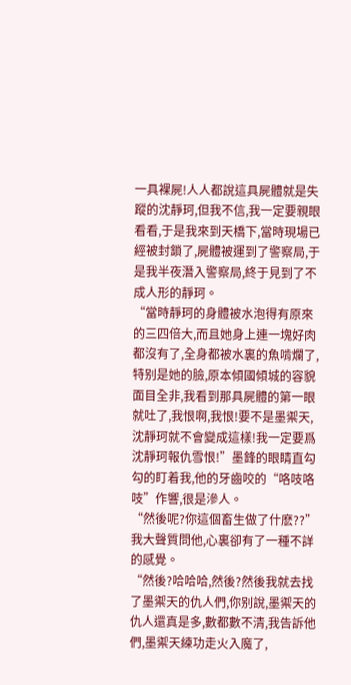一具裸屍!人人都說這具屍體就是失蹤的沈靜珂,但我不信,我一定要親眼看看,于是我來到天橋下,當時現場已經被封鎖了,屍體被運到了警察局,于是我半夜潛入警察局,終于見到了不成人形的靜珂。
“當時靜珂的身體被水泡得有原來的三四倍大,而且她身上連一塊好肉都沒有了,全身都被水裏的魚啃爛了,特别是她的臉,原本傾國傾城的容貌面目全非,我看到那具屍體的第一眼就吐了,我恨啊,我恨!要不是墨禦天,沈靜珂就不會變成這樣!我一定要爲沈靜珂報仇雪恨!”墨鋒的眼睛直勾勾的盯着我,他的牙齒咬的“咯吱咯吱”作響,很是滲人。
“然後呢?你這個畜生做了什麽??”我大聲質問他,心裏卻有了一種不詳的感覺。
“然後?哈哈哈,然後?然後我就去找了墨禦天的仇人們,你别說,墨禦天的仇人還真是多,數都數不清,我告訴他們,墨禦天練功走火入魔了,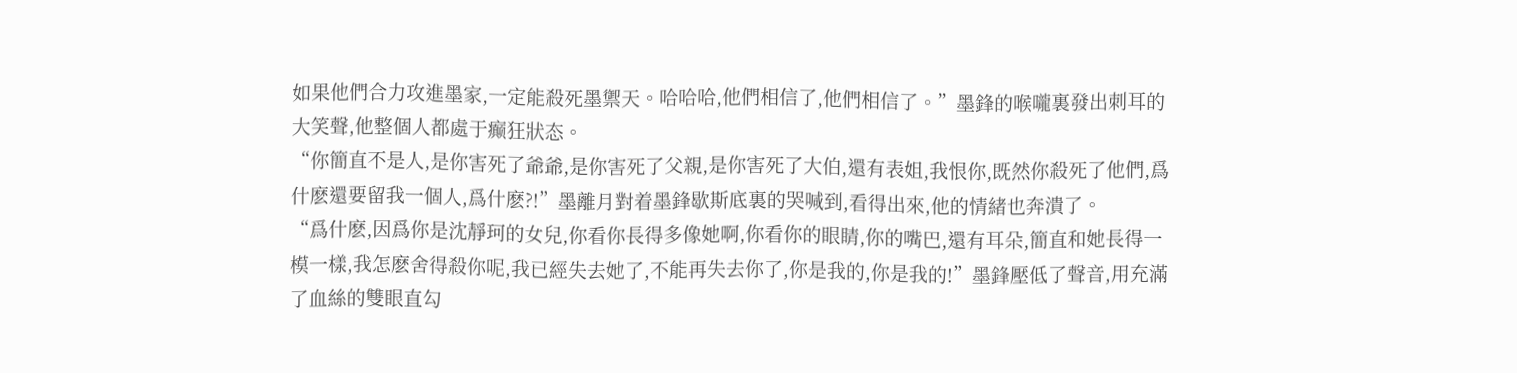如果他們合力攻進墨家,一定能殺死墨禦天。哈哈哈,他們相信了,他們相信了。”墨鋒的喉嚨裏發出刺耳的大笑聲,他整個人都處于癫狂狀态。
“你簡直不是人,是你害死了爺爺,是你害死了父親,是你害死了大伯,還有表姐,我恨你,既然你殺死了他們,爲什麽還要留我一個人,爲什麽?!”墨離月對着墨鋒歇斯底裏的哭喊到,看得出來,他的情緒也奔潰了。
“爲什麽,因爲你是沈靜珂的女兒,你看你長得多像她啊,你看你的眼睛,你的嘴巴,還有耳朵,簡直和她長得一模一樣,我怎麽舍得殺你呢,我已經失去她了,不能再失去你了,你是我的,你是我的!”墨鋒壓低了聲音,用充滿了血絲的雙眼直勾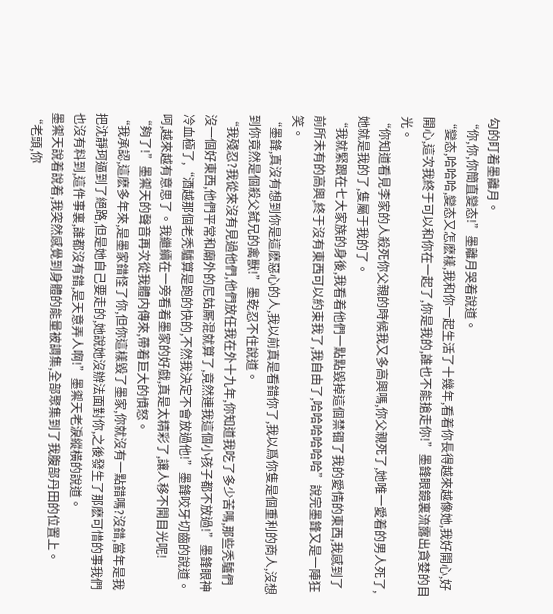勾的盯着墨離月。
“你,你,你簡直變态!”墨離月哭着說道。
“變态,哈哈哈,變态又怎麽樣,我和你一起生活了十幾年,看着你長得越來越像她,我好開心,好開心,這次我終于可以和你在一起了,你是我的,誰也不能搶走你!”墨鋒眼鏡裏流露出貪婪的目光。
“你知道看見李家的人殺死你父親的時候我又多高興嗎,你父親死了,她唯一愛着的男人死了,她就是我的了,隻屬于我的了。
“我就緊跟在七大家族的身後,我看着他們一點點毀掉這個禁锢了我的愛情的東西,我感到了前所未有的高興,終于沒有東西可以約束我了,我自由了,哈哈哈哈哈哈”說完墨鋒又是一陣狂笑。
“墨鋒,真沒有想到你是這麽惡心的人,我以前真是看錯你了,我以爲你隻是個重利的商人,沒想到你竟然是個殺父弑兄的禽獸!”墨乾忍不住說道。
“我殘忍?我從來沒有見過他們,他們放任我在外十九年,你知道我吃了多少苦嗎,那些秃驢們沒一個好東西,他們平常和廟外的尼姑厮混就算了,竟然連我這個小孩子都不放過!”墨鋒眼神冷血極了,“酒越那個老秃驢算是跑的快的,不然我決定不會放過他!”墨鋒咬牙切齒的說道。
呵,越來越有意思了。我繼續在一旁看着墨家的好戲,真是太精彩了,讓人移不開目光呢!
“夠了!”墨禦天的聲音再次從我體内傳來,帶着巨大的憤怒。
“我承認,這麽多年來,是墨家錯怪了你,但你這樣毀了墨家,你就沒有一點錯嗎?沒錯,當年是我把沈靜珂逼到了絕路,但是她自己要走的,她說她沒辦法面對你,之後發生了那麽可惜的事我們也沒有料到,這件事裏,誰都沒有錯,是天意弄人啊!”墨禦天老淚縱橫的說道。
墨禦天說着說着,我突然感覺到身體的能量被調集,全部聚集到了我腹部丹田的位置上。
“老頭,你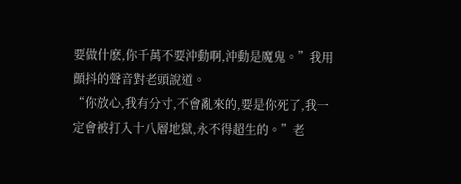要做什麽,你千萬不要沖動啊,沖動是魔鬼。”我用顫抖的聲音對老頭說道。
“你放心,我有分寸,不會亂來的,要是你死了,我一定會被打入十八層地獄,永不得超生的。”老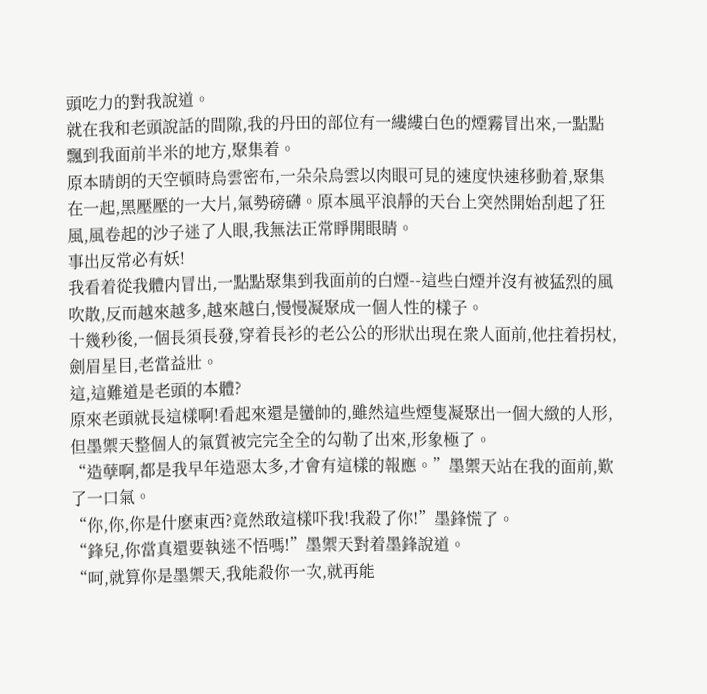頭吃力的對我說道。
就在我和老頭說話的間隙,我的丹田的部位有一縷縷白色的煙霧冒出來,一點點飄到我面前半米的地方,聚集着。
原本晴朗的天空頓時烏雲密布,一朵朵烏雲以肉眼可見的速度快速移動着,聚集在一起,黑壓壓的一大片,氣勢磅礴。原本風平浪靜的天台上突然開始刮起了狂風,風卷起的沙子迷了人眼,我無法正常睜開眼睛。
事出反常必有妖!
我看着從我體内冒出,一點點聚集到我面前的白煙--這些白煙并沒有被猛烈的風吹散,反而越來越多,越來越白,慢慢凝聚成一個人性的樣子。
十幾秒後,一個長須長發,穿着長衫的老公公的形狀出現在衆人面前,他拄着拐杖,劍眉星目,老當益壯。
這,這難道是老頭的本體?
原來老頭就長這樣啊!看起來還是蠻帥的,雖然這些煙隻凝聚出一個大緻的人形,但墨禦天整個人的氣質被完完全全的勾勒了出來,形象極了。
“造孽啊,都是我早年造惡太多,才會有這樣的報應。”墨禦天站在我的面前,歎了一口氣。
“你,你,你是什麽東西?竟然敢這樣吓我!我殺了你!”墨鋒慌了。
“鋒兒,你當真還要執迷不悟嗎!”墨禦天對着墨鋒說道。
“呵,就算你是墨禦天,我能殺你一次,就再能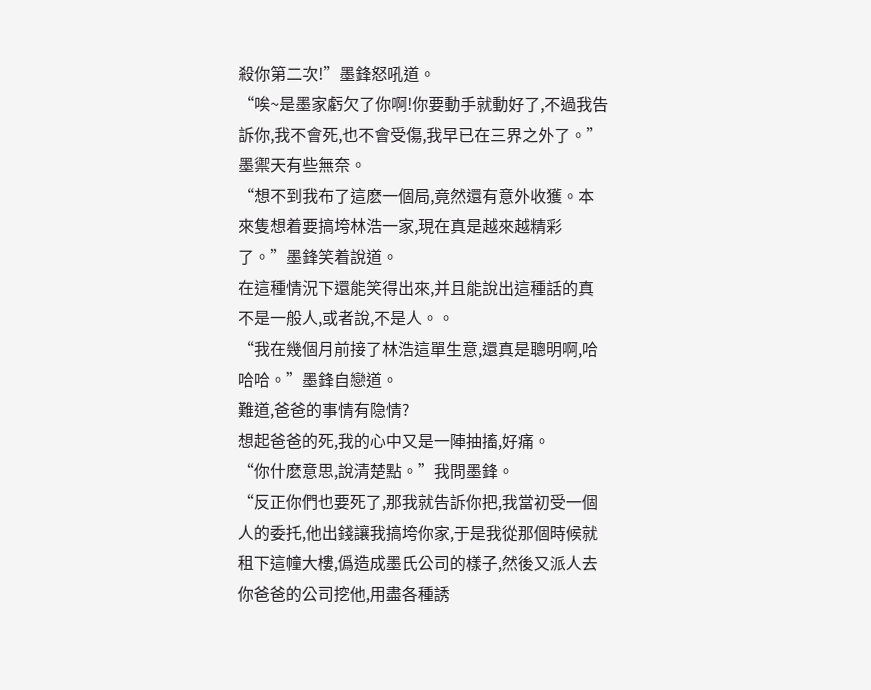殺你第二次!”墨鋒怒吼道。
“唉~是墨家虧欠了你啊!你要動手就動好了,不過我告訴你,我不會死,也不會受傷,我早已在三界之外了。”墨禦天有些無奈。
“想不到我布了這麽一個局,竟然還有意外收獲。本來隻想着要搞垮林浩一家,現在真是越來越精彩了。”墨鋒笑着說道。
在這種情況下還能笑得出來,并且能說出這種話的真不是一般人,或者說,不是人。。
“我在幾個月前接了林浩這單生意,還真是聰明啊,哈哈哈。”墨鋒自戀道。
難道,爸爸的事情有隐情?
想起爸爸的死,我的心中又是一陣抽搐,好痛。
“你什麽意思,說清楚點。”我問墨鋒。
“反正你們也要死了,那我就告訴你把,我當初受一個人的委托,他出錢讓我搞垮你家,于是我從那個時候就租下這幢大樓,僞造成墨氏公司的樣子,然後又派人去你爸爸的公司挖他,用盡各種誘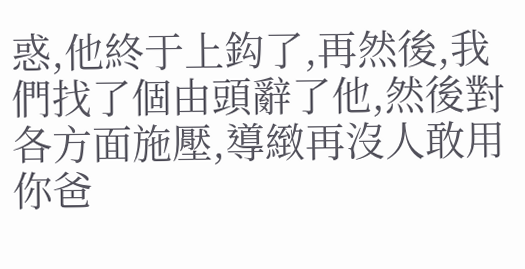惑,他終于上鈎了,再然後,我們找了個由頭辭了他,然後對各方面施壓,導緻再沒人敢用你爸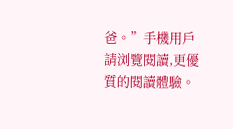爸。”手機用戶請浏覽閱讀,更優質的閱讀體驗。